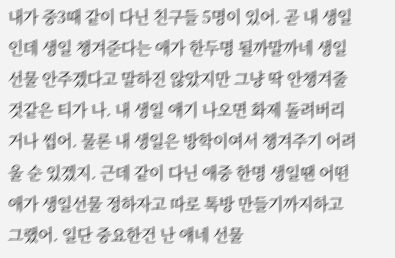내가 중3때 같이 다닌 친구들 5명이 있어. 곧 내 생일인데 생일 챙겨준다는 애가 한두명 될까말까네 생일선물 안주겠다고 말하진 않았지만 그냥 딱 안챙겨줄것같은 티가 나. 내 생일 얘기 나오면 화제 돌려버리거나 씹어. 물론 내 생일은 방학이여서 챙겨주기 어려울 순 있겠지. 근데 같이 다닌 애중 한명 생일땐 어떤애가 생일선물 정하자고 따로 톡방 만들기까지하고 그랬어. 일단 중요한건 난 얘네 선물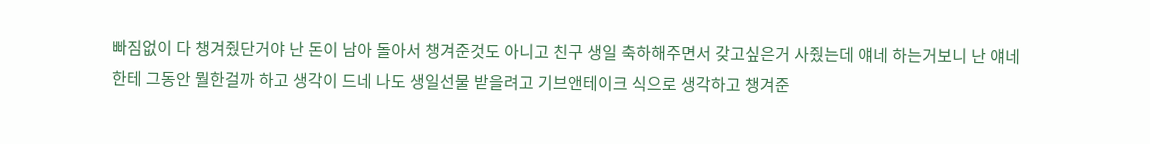빠짐없이 다 챙겨줬단거야 난 돈이 남아 돌아서 챙겨준것도 아니고 친구 생일 축하해주면서 갖고싶은거 사줬는데 얘네 하는거보니 난 얘네한테 그동안 뭘한걸까 하고 생각이 드네 나도 생일선물 받을려고 기브앤테이크 식으로 생각하고 챙겨준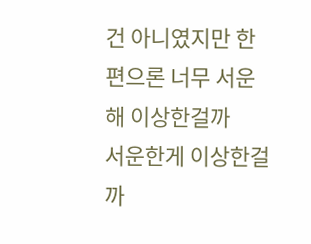건 아니였지만 한편으론 너무 서운해 이상한걸까
서운한게 이상한걸까